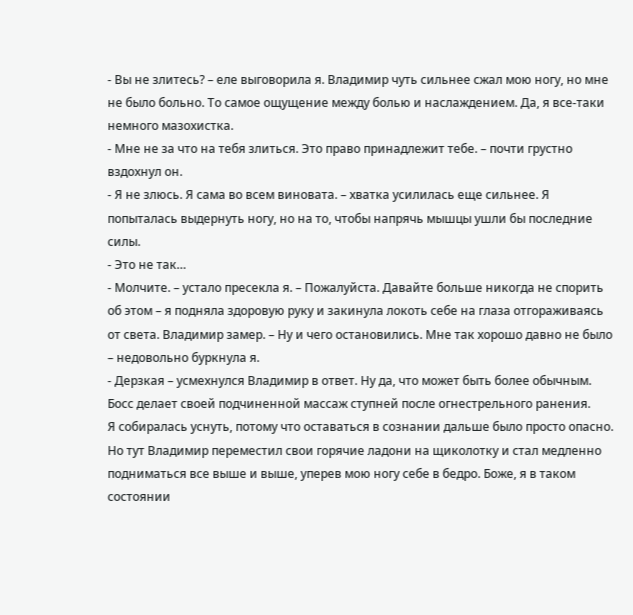- Вы не злитесь? – еле выговорила я. Владимир чуть сильнее сжал мою ногу, но мне не было больно. То самое ощущение между болью и наслаждением. Да, я все-таки немного мазохистка.
- Мне не за что на тебя злиться. Это право принадлежит тебе. – почти грустно вздохнул он.
- Я не злюсь. Я сама во всем виновата. – хватка усилилась еще сильнее. Я попыталась выдернуть ногу, но на то, чтобы напрячь мышцы ушли бы последние силы.
- Это не так…
- Молчите. – устало пресекла я. – Пожалуйста. Давайте больше никогда не спорить об этом – я подняла здоровую руку и закинула локоть себе на глаза отгораживаясь от света. Владимир замер. – Ну и чего остановились. Мне так хорошо давно не было – недовольно буркнула я.
- Дерзкая – усмехнулся Владимир в ответ. Ну да, что может быть более обычным. Босс делает своей подчиненной массаж ступней после огнестрельного ранения.
Я собиралась уснуть, потому что оставаться в сознании дальше было просто опасно. Но тут Владимир переместил свои горячие ладони на щиколотку и стал медленно подниматься все выше и выше, уперев мою ногу себе в бедро. Боже, я в таком состоянии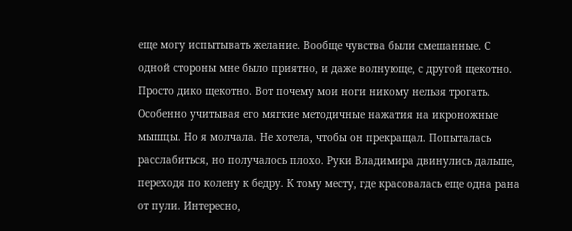еще могу испытывать желание. Вообще чувства были смешанные. С одной стороны мне было приятно, и даже волнующе, с другой щекотно. Просто дико щекотно. Вот почему мои ноги никому нельзя трогать. Особенно учитывая его мягкие методичные нажатия на икроножные мышцы. Но я молчала. Не хотела, чтобы он прекращал. Попыталась расслабиться, но получалось плохо. Руки Владимира двинулись дальше, переходя по колену к бедру. К тому месту, где красовалась еще одна рана от пули. Интересно,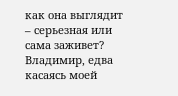как она выглядит – серьезная или сама заживет? Владимир, едва касаясь моей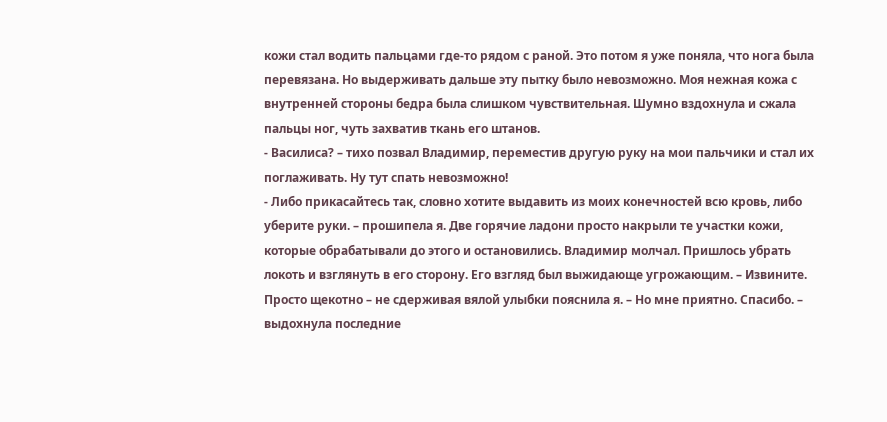кожи стал водить пальцами где-то рядом с раной. Это потом я уже поняла, что нога была перевязана. Но выдерживать дальше эту пытку было невозможно. Моя нежная кожа с внутренней стороны бедра была слишком чувствительная. Шумно вздохнула и сжала пальцы ног, чуть захватив ткань его штанов.
- Василиса? – тихо позвал Владимир, переместив другую руку на мои пальчики и стал их поглаживать. Ну тут спать невозможно!
- Либо прикасайтесь так, словно хотите выдавить из моих конечностей всю кровь, либо уберите руки. – прошипела я. Две горячие ладони просто накрыли те участки кожи, которые обрабатывали до этого и остановились. Владимир молчал. Пришлось убрать локоть и взглянуть в его сторону. Его взгляд был выжидающе угрожающим. – Извините. Просто щекотно – не сдерживая вялой улыбки пояснила я. – Но мне приятно. Спасибо. – выдохнула последние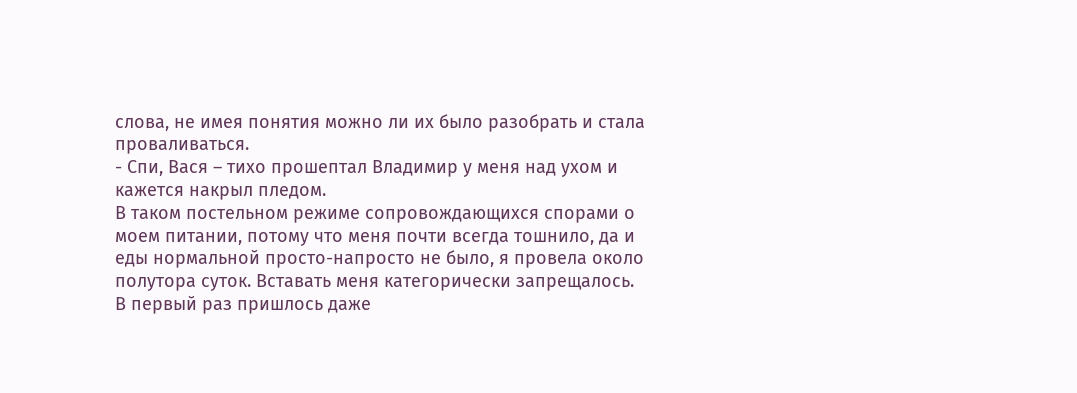слова, не имея понятия можно ли их было разобрать и стала проваливаться.
- Спи, Вася – тихо прошептал Владимир у меня над ухом и кажется накрыл пледом.
В таком постельном режиме сопровождающихся спорами о моем питании, потому что меня почти всегда тошнило, да и еды нормальной просто-напросто не было, я провела около полутора суток. Вставать меня категорически запрещалось. В первый раз пришлось даже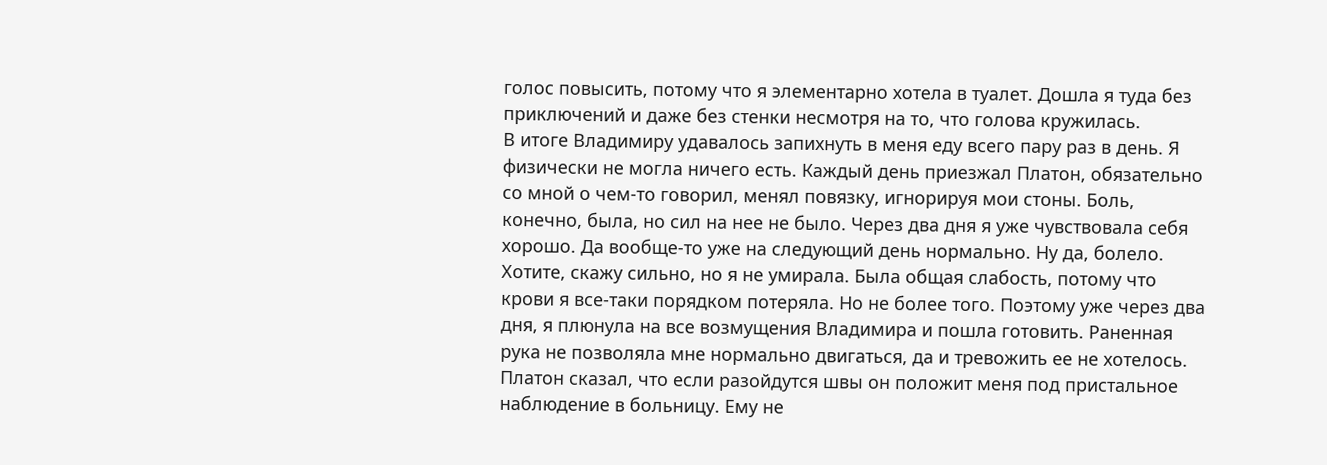голос повысить, потому что я элементарно хотела в туалет. Дошла я туда без приключений и даже без стенки несмотря на то, что голова кружилась.
В итоге Владимиру удавалось запихнуть в меня еду всего пару раз в день. Я физически не могла ничего есть. Каждый день приезжал Платон, обязательно со мной о чем-то говорил, менял повязку, игнорируя мои стоны. Боль, конечно, была, но сил на нее не было. Через два дня я уже чувствовала себя хорошо. Да вообще-то уже на следующий день нормально. Ну да, болело. Хотите, скажу сильно, но я не умирала. Была общая слабость, потому что крови я все-таки порядком потеряла. Но не более того. Поэтому уже через два дня, я плюнула на все возмущения Владимира и пошла готовить. Раненная рука не позволяла мне нормально двигаться, да и тревожить ее не хотелось. Платон сказал, что если разойдутся швы он положит меня под пристальное наблюдение в больницу. Ему не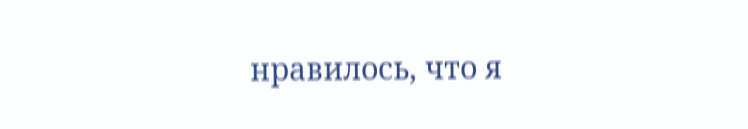нравилось, что я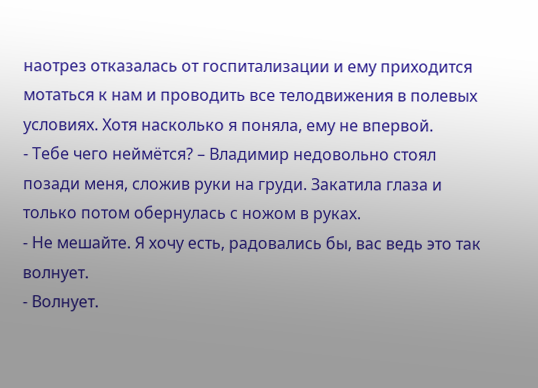наотрез отказалась от госпитализации и ему приходится мотаться к нам и проводить все телодвижения в полевых условиях. Хотя насколько я поняла, ему не впервой.
- Тебе чего неймётся? – Владимир недовольно стоял позади меня, сложив руки на груди. Закатила глаза и только потом обернулась с ножом в руках.
- Не мешайте. Я хочу есть, радовались бы, вас ведь это так волнует.
- Волнует.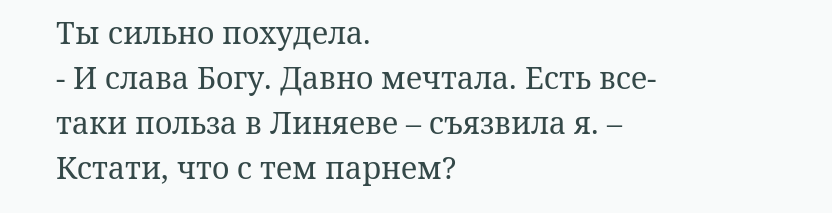Ты сильно похудела.
- И слава Богу. Давно мечтала. Есть все-таки польза в Линяеве – съязвила я. – Кстати, что с тем парнем?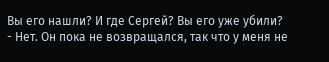Вы его нашли? И где Сергей? Вы его уже убили?
- Нет. Он пока не возвращался, так что у меня не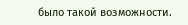было такой возможности.